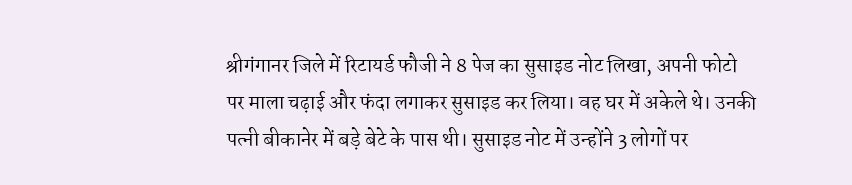श्रीगंगानर जिले में रिटायर्ड फौजी ने 8 पेज का सुसाइड नोट लिखा, अपनी फोटो पर माला चढ़ाई और फंदा लगाकर सुसाइड कर लिया। वह घर में अकेले थे। उनकी पत्नी बीकानेर में बड़े बेटे के पास थी। सुसाइड नोट में उन्होंने 3 लोगों पर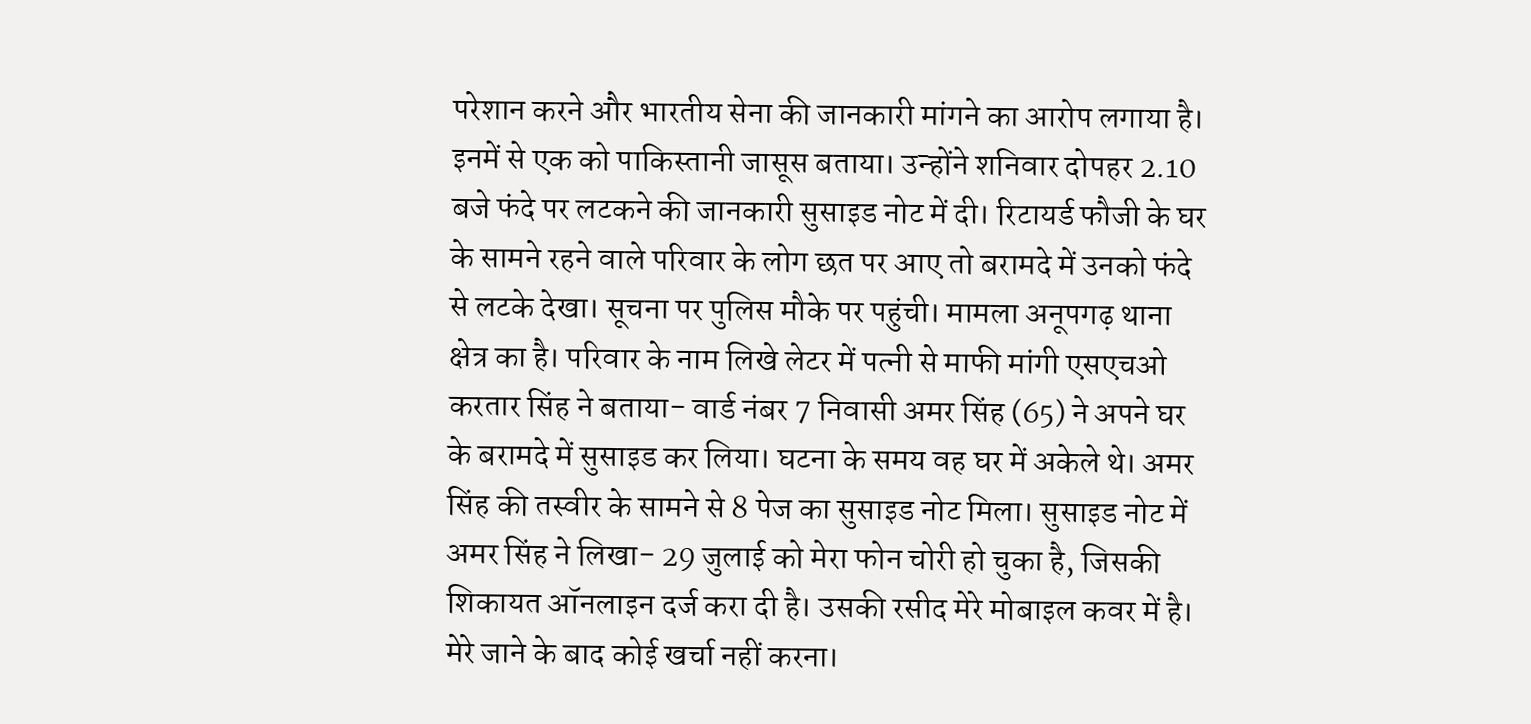परेशान करने और भारतीय सेना की जानकारी मांगने का आरोप लगाया है। इनमें से एक को पाकिस्तानी जासूस बताया। उन्होंने शनिवार दोपहर 2.10 बजे फंदे पर लटकने की जानकारी सुसाइड नोट में दी। रिटायर्ड फौजी के घर के सामने रहने वाले परिवार के लोग छत पर आए तो बरामदे में उनको फंदे से लटके देखा। सूचना पर पुलिस मौके पर पहुंची। मामला अनूपगढ़ थाना क्षेत्र का है। परिवार के नाम लिखे लेटर में पत्नी से माफी मांगी एसएचओ करतार सिंह ने बताया- वार्ड नंबर 7 निवासी अमर सिंह (65) ने अपने घर के बरामदे में सुसाइड कर लिया। घटना के समय वह घर में अकेले थे। अमर सिंह की तस्वीर के सामने से 8 पेज का सुसाइड नोट मिला। सुसाइड नोट में अमर सिंह ने लिखा- 29 जुलाई को मेरा फोन चोरी हो चुका है, जिसकी शिकायत ऑनलाइन दर्ज करा दी है। उसकी रसीद मेरे मोबाइल कवर में है। मेरे जाने के बाद कोई खर्चा नहीं करना।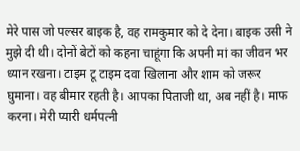मेरे पास जो पल्सर बाइक है, वह रामकुमार को दे देना। बाइक उसी ने मुझे दी थी। दोनों बेटों को कहना चाहूंगा कि अपनी मां का जीवन भर ध्यान रखना। टाइम टू टाइम दवा खिलाना और शाम को जरूर घुमाना। वह बीमार रहती है। आपका पिताजी था, अब नहीं है। माफ करना। मेरी प्यारी धर्मपत्नी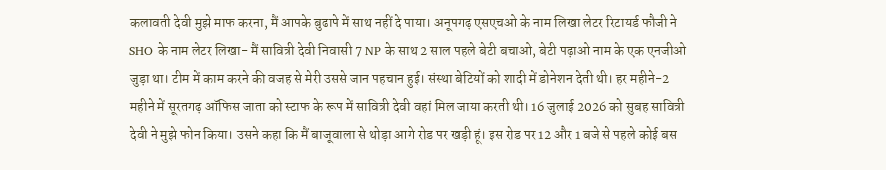कलावती देवी मुझे माफ करना, मैं आपके बुढापे में साथ नहीं दे पाया। अनूपगढ़ एसएचओ के नाम लिखा लेटर रिटायर्ड फौजी ने SHO के नाम लेटर लिखा- मैं सावित्री देवी निवासी 7 NP के साथ 2 साल पहले बेटी बचाओ, बेटी पढ़ाओ नाम के एक एनजीओ जुड़ा था। टीम में काम करने की वजह से मेरी उससे जान पहचान हुई। संस्था बेटियों को शादी में डोनेशन देती थी। हर महीने-2 महीने में सूरतगढ़ ऑफिस जाता को स्टाफ के रूप में सावित्री देवी वहां मिल जाया करती थी। 16 जुलाई 2026 को सुबह सावित्री देवी ने मुझे फोन किया। उसने कहा कि मैं बाजूवाला से थोड़ा आगे रोड पर खड़ी हूं। इस रोड पर 12 और 1 बजे से पहले कोई बस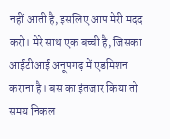नहीं आती है, इसलिए आप मेरी मदद करो। मेरे साथ एक बच्ची है, जिसका आईटीआई अनूपगढ़ में एडमिशन कराना है। बस का इंतजार किया तो समय निकल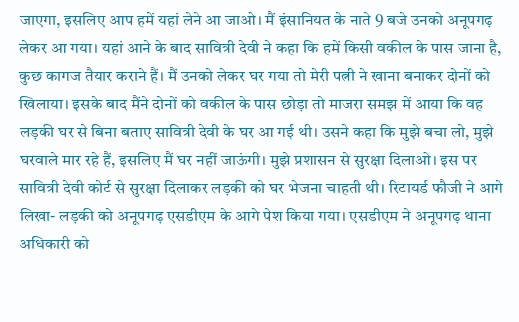जाएगा, इसलिए आप हमें यहां लेने आ जाओ। मैं इंसानियत के नाते 9 बजे उनको अनूपगढ़ लेकर आ गया। यहां आने के बाद सावित्री देवी ने कहा कि हमें किसी वकील के पास जाना है, कुछ कागज तैयार कराने हैं। मैं उनको लेकर घर गया तो मेरी पत्नी ने खाना बनाकर दोनों को खिलाया। इसके बाद मैंने दोनों को वकील के पास छोड़ा तो माजरा समझ में आया कि वह लड़की घर से बिना बताए सावित्री देवी के घर आ गई थी। उसने कहा कि मुझे बचा लो, मुझे घरवाले मार रहे हैं, इसलिए मैं घर नहीं जाऊंगी। मुझे प्रशासन से सुरक्षा दिलाओ। इस पर सावित्री देवी कोर्ट से सुरक्षा दिलाकर लड़की को घर भेजना चाहती थी। रिटायर्ड फौजी ने आगे लिखा- लड़की को अनूपगढ़ एसडीएम के आगे पेश किया गया। एसडीएम ने अनूपगढ़ थाना अधिकारी को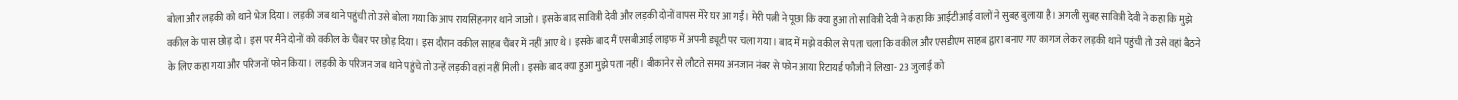बोला और लड़की को थाने भेज दिया। लड़की जब थाने पहुंची तो उसे बोला गया कि आप रायसिंहनगर थाने जाओ। इसके बाद सावित्री देवी और लड़की दोनों वापस मेरे घर आ गईं। मेरी पत्नी ने पूछा कि क्या हुआ तो सावित्री देवी ने कहा कि आईटीआई वालों ने सुबह बुलाया है। अगली सुबह सावित्री देवी ने कहा कि मुझे वकील के पास छोड़ दो। इस पर मैंने दोनों को वकील के चैंबर पर छोड़ दिया। इस दौरान वकील साहब चैंबर में नहीं आए थे। इसके बाद मैं एसबीआई लाइफ में अपनी ड्यूटी पर चला गया। बाद में मझे वकील से पता चला कि वकील और एसडीएम साहब द्वारा बनाए गए कागज लेकर लड़की थाने पहुंची तो उसे वहां बैठने के लिए कहा गया और परिजनों फोन किया। लड़की के परिजन जब थाने पहुंचे तो उन्हें लड़की वहां नहीं मिली। इसके बाद क्या हुआ मुझे पता नहीं। बीकानेर से लौटते समय अनजान नंबर से फोन आया रिटायर्ड फौजी ने लिखा- 23 जुलाई को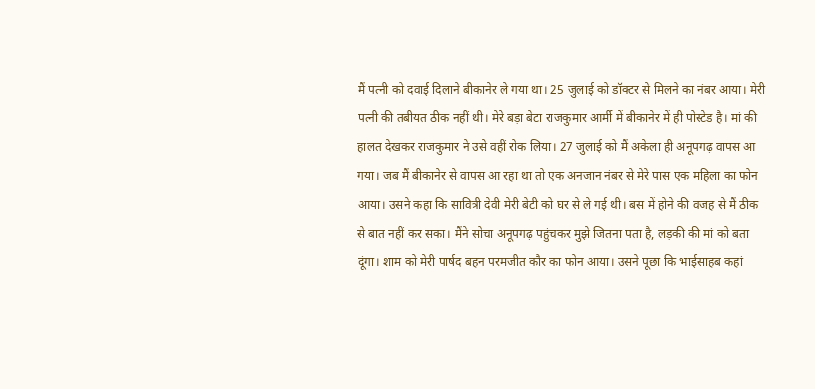मैं पत्नी को दवाई दिलाने बीकानेर ले गया था। 25 जुलाई को डॉक्टर से मिलने का नंबर आया। मेरी पत्नी की तबीयत ठीक नहीं थी। मेरे बड़ा बेटा राजकुमार आर्मी में बीकानेर में ही पोस्टेड है। मां की हालत देखकर राजकुमार ने उसे वहीं रोक लिया। 27 जुलाई को मैं अकेला ही अनूपगढ़ वापस आ गया। जब मैं बीकानेर से वापस आ रहा था तो एक अनजान नंबर से मेरे पास एक महिला का फोन आया। उसने कहा कि सावित्री देवी मेरी बेटी को घर से ले गई थी। बस में होने की वजह से मैं ठीक से बात नहीं कर सका। मैंने सोचा अनूपगढ़ पहुंचकर मुझे जितना पता है, लड़की की मां को बता दूंगा। शाम को मेरी पार्षद बहन परमजीत कौर का फोन आया। उसने पूछा कि भाईसाहब कहां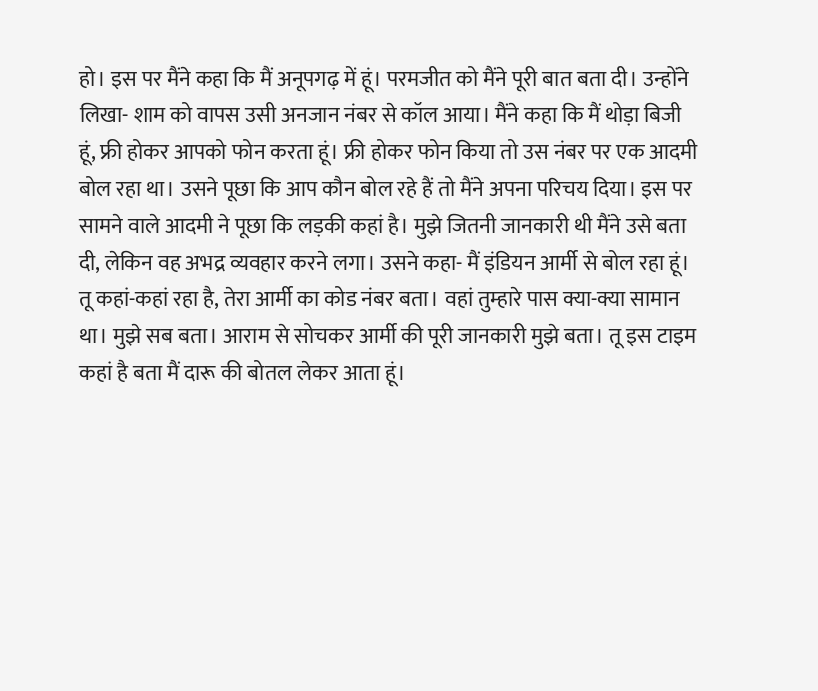हो। इस पर मैंने कहा कि मैं अनूपगढ़ में हूं। परमजीत को मैंने पूरी बात बता दी। उन्होंने लिखा- शाम को वापस उसी अनजान नंबर से कॉल आया। मैंने कहा कि मैं थोड़ा बिजी हूं, फ्री होकर आपको फोन करता हूं। फ्री होकर फोन किया तो उस नंबर पर एक आदमी बोल रहा था। उसने पूछा कि आप कौन बोल रहे हैं तो मैंने अपना परिचय दिया। इस पर सामने वाले आदमी ने पूछा कि लड़की कहां है। मुझे जितनी जानकारी थी मैंने उसे बता दी, लेकिन वह अभद्र व्यवहार करने लगा। उसने कहा- मैं इंडियन आर्मी से बोल रहा हूं। तू कहां-कहां रहा है, तेरा आर्मी का कोड नंबर बता। वहां तुम्हारे पास क्या-क्या सामान था। मुझे सब बता। आराम से सोचकर आर्मी की पूरी जानकारी मुझे बता। तू इस टाइम कहां है बता मैं दारू की बोतल लेकर आता हूं।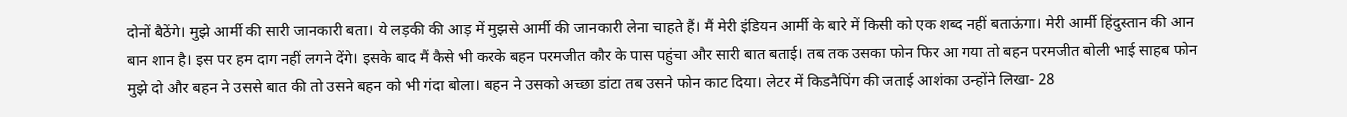दोनों बैठेंगे। मुझे आर्मी की सारी जानकारी बता। ये लड़की की आड़ में मुझसे आर्मी की जानकारी लेना चाहते हैं। मैं मेरी इंडियन आर्मी के बारे में किसी को एक शब्द नहीं बताऊंगा। मेरी आर्मी हिंदुस्तान की आन बान शान है। इस पर हम दाग नहीं लगने देंगे। इसके बाद मैं कैसे भी करके बहन परमजीत कौर के पास पहुंचा और सारी बात बताई। तब तक उसका फोन फिर आ गया तो बहन परमजीत बोली भाई साहब फोन मुझे दो और बहन ने उससे बात की तो उसने बहन को भी गंदा बोला। बहन ने उसको अच्छा डांटा तब उसने फोन काट दिया। लेटर में किडनैपिंग की जताई आशंका उन्होंने लिखा- 28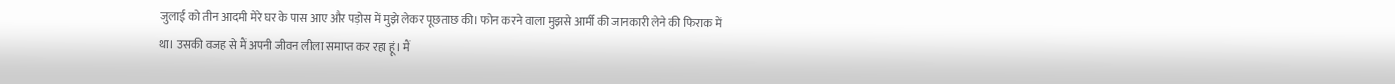जुलाई को तीन आदमी मेरे घर के पास आए और पड़ोस में मुझे लेकर पूछताछ की। फोन करने वाला मुझसे आर्मी की जानकारी लेने की फिराक में था। उसकी वजह से मैं अपनी जीवन लीला समाप्त कर रहा हूं। मैं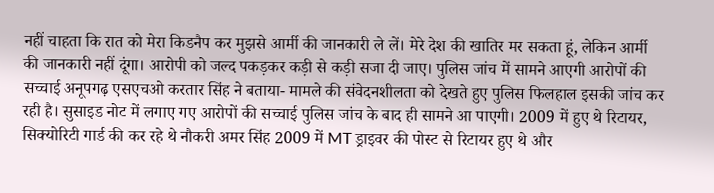नहीं चाहता कि रात को मेरा किडनैप कर मुझसे आर्मी की जानकारी ले लें। मेरे देश की खातिर मर सकता हूं, लेकिन आर्मी की जानकारी नहीं दूंगा। आरोपी को जल्द पकड़कर कड़ी से कड़ी सजा दी जाए। पुलिस जांच में सामने आएगी आरोपों की सच्चाई अनूपगढ़ एसएचओ करतार सिंह ने बताया- मामले की संवेदनशीलता को देखते हुए पुलिस फिलहाल इसकी जांच कर रही है। सुसाइड नोट में लगाए गए आरोपों की सच्चाई पुलिस जांच के बाद ही सामने आ पाएगी। 2009 में हुए थे रिटायर, सिक्योरिटी गार्ड की कर रहे थे नौकरी अमर सिंह 2009 में MT ड्राइवर की पोस्ट से रिटायर हुए थे और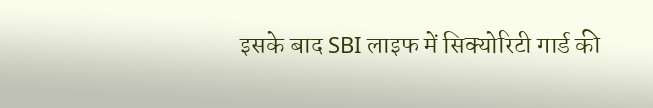इसके बाद SBI लाइफ में सिक्योरिटी गार्ड की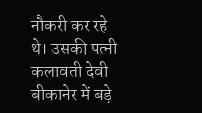नौकरी कर रहे थे। उसकी पत्नी कलावती देवी बीकानेर में बड़े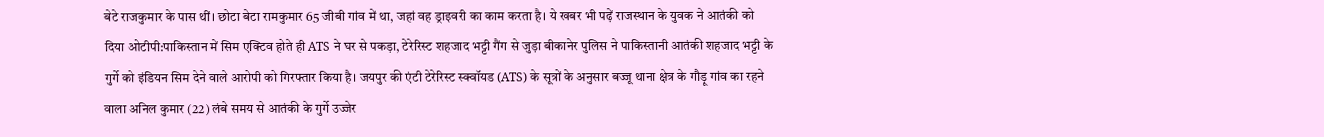बेटे राजकुमार के पास थीं। छोटा बेटा रामकुमार 65 जीबी गांव में था, जहां वह ड्राइवरी का काम करता है। ये खबर भी पढ़ें राजस्थान के युवक ने आतंकी को दिया ओटीपी:पाकिस्तान में सिम एक्टिव होते ही ATS ने घर से पकड़ा, टेरेरिस्ट शहजाद भट्टी गैंग से जुड़ा बीकानेर पुलिस ने पाकिस्तानी आतंकी शहजाद भट्टी के गुर्गे को इंडियन सिम देने वाले आरोपी को गिरफ्तार किया है। जयपुर की एंटी टेरेरिस्ट स्क्वॉयड (ATS) के सूत्रों के अनुसार बज्जू थाना क्षेत्र के गौड़ू गांव का रहने वाला अनिल कुमार (22) लंबे समय से आतंकी के गुर्गे उज्जेर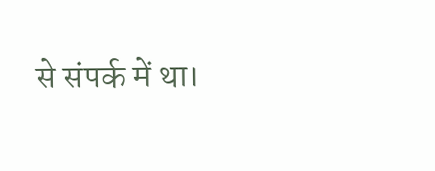से संपर्क में था।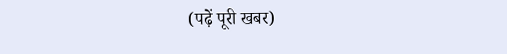(पढ़ें पूरी खबर)